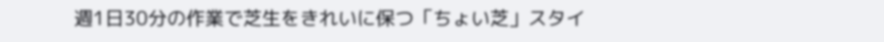週1日30分の作業で芝生をきれいに保つ「ちょい芝」スタイ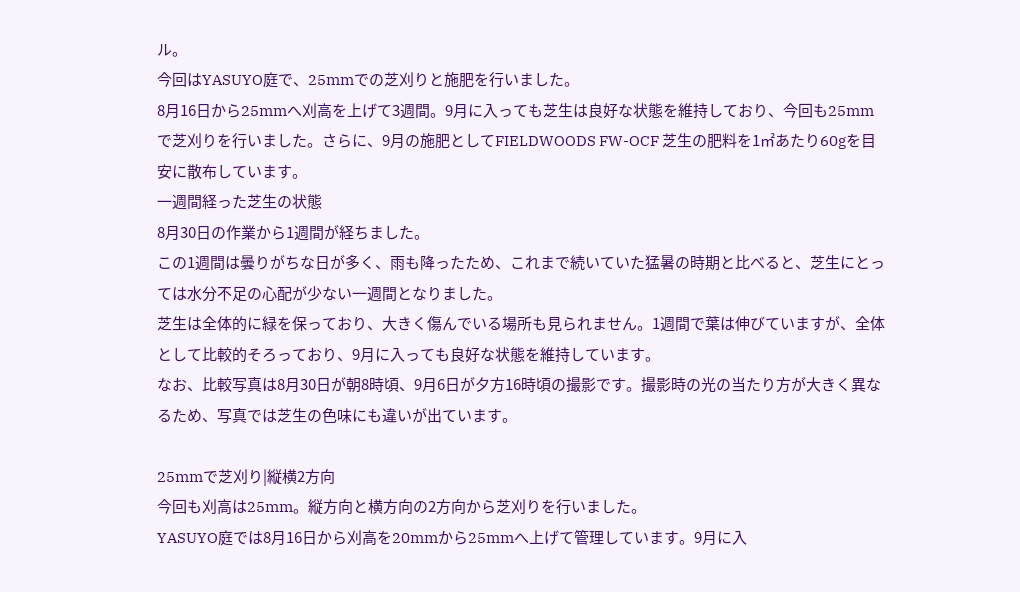ル。
今回はYASUYO庭で、25mmでの芝刈りと施肥を行いました。
8月16日から25mmへ刈高を上げて3週間。9月に入っても芝生は良好な状態を維持しており、今回も25mmで芝刈りを行いました。さらに、9月の施肥としてFIELDWOODS FW-OCF 芝生の肥料を1㎡あたり60gを目安に散布しています。
一週間経った芝生の状態
8月30日の作業から1週間が経ちました。
この1週間は曇りがちな日が多く、雨も降ったため、これまで続いていた猛暑の時期と比べると、芝生にとっては水分不足の心配が少ない一週間となりました。
芝生は全体的に緑を保っており、大きく傷んでいる場所も見られません。1週間で葉は伸びていますが、全体として比較的そろっており、9月に入っても良好な状態を維持しています。
なお、比較写真は8月30日が朝8時頃、9月6日が夕方16時頃の撮影です。撮影時の光の当たり方が大きく異なるため、写真では芝生の色味にも違いが出ています。

25mmで芝刈り|縦横2方向
今回も刈高は25mm。縦方向と横方向の2方向から芝刈りを行いました。
YASUYO庭では8月16日から刈高を20mmから25mmへ上げて管理しています。9月に入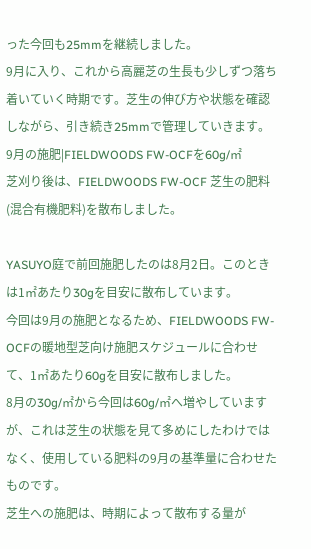った今回も25mmを継続しました。
9月に入り、これから高麗芝の生長も少しずつ落ち着いていく時期です。芝生の伸び方や状態を確認しながら、引き続き25mmで管理していきます。
9月の施肥|FIELDWOODS FW-OCFを60g/㎡
芝刈り後は、FIELDWOODS FW-OCF 芝生の肥料(混合有機肥料)を散布しました。

YASUYO庭で前回施肥したのは8月2日。このときは1㎡あたり30gを目安に散布しています。
今回は9月の施肥となるため、FIELDWOODS FW-OCFの暖地型芝向け施肥スケジュールに合わせて、1㎡あたり60gを目安に散布しました。
8月の30g/㎡から今回は60g/㎡へ増やしていますが、これは芝生の状態を見て多めにしたわけではなく、使用している肥料の9月の基準量に合わせたものです。
芝生への施肥は、時期によって散布する量が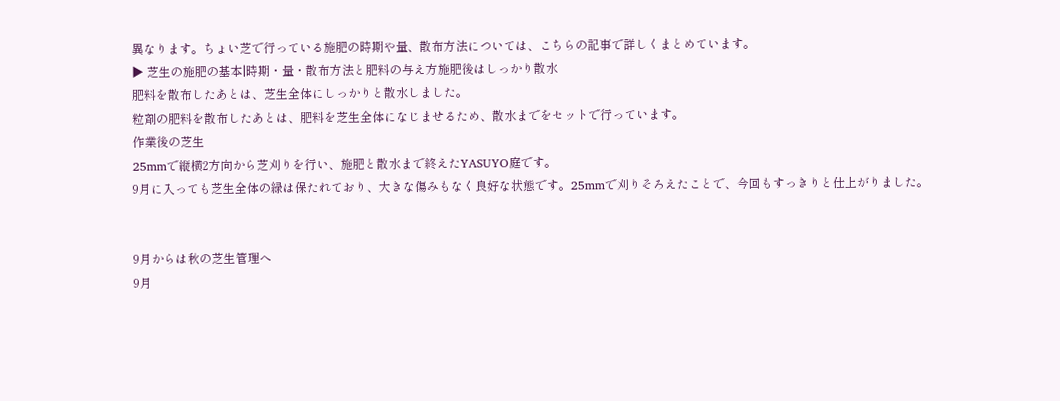異なります。ちょい芝で行っている施肥の時期や量、散布方法については、こちらの記事で詳しくまとめています。
▶ 芝生の施肥の基本|時期・量・散布方法と肥料の与え方施肥後はしっかり散水
肥料を散布したあとは、芝生全体にしっかりと散水しました。
粒剤の肥料を散布したあとは、肥料を芝生全体になじませるため、散水までをセットで行っています。
作業後の芝生
25mmで縦横2方向から芝刈りを行い、施肥と散水まで終えたYASUYO庭です。
9月に入っても芝生全体の緑は保たれており、大きな傷みもなく良好な状態です。25mmで刈りそろえたことで、今回もすっきりと仕上がりました。


9月からは秋の芝生管理へ
9月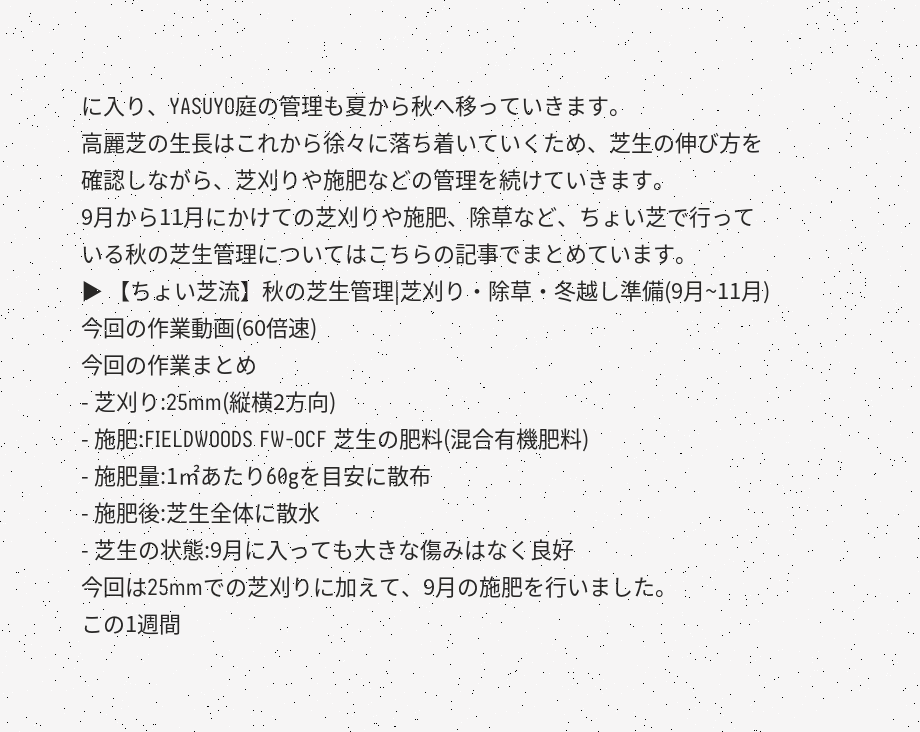に入り、YASUYO庭の管理も夏から秋へ移っていきます。
高麗芝の生長はこれから徐々に落ち着いていくため、芝生の伸び方を確認しながら、芝刈りや施肥などの管理を続けていきます。
9月から11月にかけての芝刈りや施肥、除草など、ちょい芝で行っている秋の芝生管理についてはこちらの記事でまとめています。
▶ 【ちょい芝流】秋の芝生管理|芝刈り・除草・冬越し準備(9月~11月)今回の作業動画(60倍速)
今回の作業まとめ
- 芝刈り:25mm(縦横2方向)
- 施肥:FIELDWOODS FW-OCF 芝生の肥料(混合有機肥料)
- 施肥量:1㎡あたり60gを目安に散布
- 施肥後:芝生全体に散水
- 芝生の状態:9月に入っても大きな傷みはなく良好
今回は25mmでの芝刈りに加えて、9月の施肥を行いました。
この1週間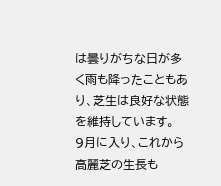は曇りがちな日が多く雨も降ったこともあり、芝生は良好な状態を維持しています。
9月に入り、これから高麗芝の生長も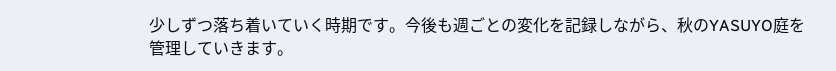少しずつ落ち着いていく時期です。今後も週ごとの変化を記録しながら、秋のYASUYO庭を管理していきます。